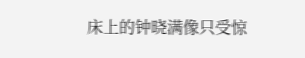床上的钟晓满像只受惊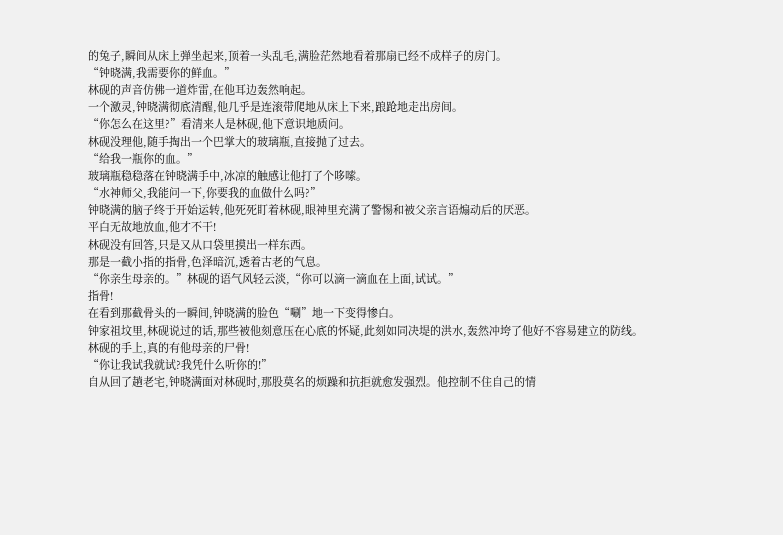的兔子,瞬间从床上弹坐起来,顶着一头乱毛,满脸茫然地看着那扇已经不成样子的房门。
“钟晓满,我需要你的鲜血。”
林砚的声音仿佛一道炸雷,在他耳边轰然响起。
一个激灵,钟晓满彻底清醒,他几乎是连滚带爬地从床上下来,踉跄地走出房间。
“你怎么在这里?”看清来人是林砚,他下意识地质问。
林砚没理他,随手掏出一个巴掌大的玻璃瓶,直接抛了过去。
“给我一瓶你的血。”
玻璃瓶稳稳落在钟晓满手中,冰凉的触感让他打了个哆嗦。
“水神师父,我能问一下,你要我的血做什么吗?”
钟晓满的脑子终于开始运转,他死死盯着林砚,眼神里充满了警惕和被父亲言语煽动后的厌恶。
平白无故地放血,他才不干!
林砚没有回答,只是又从口袋里摸出一样东西。
那是一截小指的指骨,色泽暗沉,透着古老的气息。
“你亲生母亲的。”林砚的语气风轻云淡,“你可以滴一滴血在上面,试试。”
指骨!
在看到那截骨头的一瞬间,钟晓满的脸色“唰”地一下变得惨白。
钟家祖坟里,林砚说过的话,那些被他刻意压在心底的怀疑,此刻如同决堤的洪水,轰然冲垮了他好不容易建立的防线。
林砚的手上,真的有他母亲的尸骨!
“你让我试我就试?我凭什么听你的!”
自从回了趟老宅,钟晓满面对林砚时,那股莫名的烦躁和抗拒就愈发强烈。他控制不住自己的情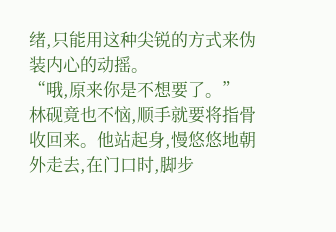绪,只能用这种尖锐的方式来伪装内心的动摇。
“哦,原来你是不想要了。”
林砚竟也不恼,顺手就要将指骨收回来。他站起身,慢悠悠地朝外走去,在门口时,脚步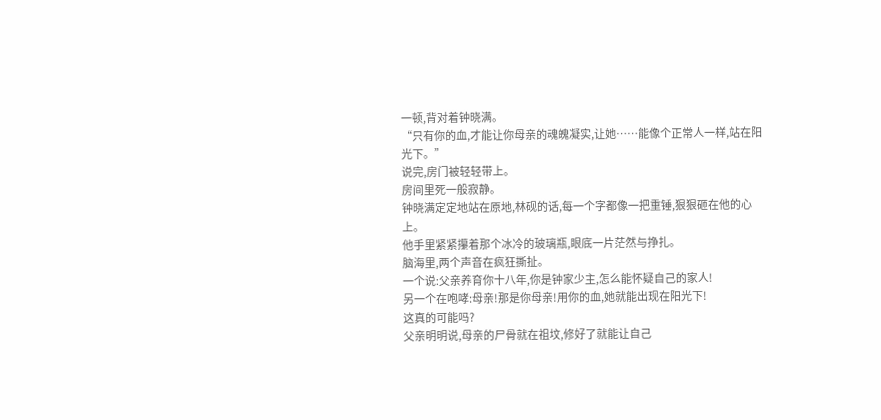一顿,背对着钟晓满。
“只有你的血,才能让你母亲的魂魄凝实,让她……能像个正常人一样,站在阳光下。”
说完,房门被轻轻带上。
房间里死一般寂静。
钟晓满定定地站在原地,林砚的话,每一个字都像一把重锤,狠狠砸在他的心上。
他手里紧紧攥着那个冰冷的玻璃瓶,眼底一片茫然与挣扎。
脑海里,两个声音在疯狂撕扯。
一个说:父亲养育你十八年,你是钟家少主,怎么能怀疑自己的家人!
另一个在咆哮:母亲!那是你母亲!用你的血,她就能出现在阳光下!
这真的可能吗?
父亲明明说,母亲的尸骨就在祖坟,修好了就能让自己